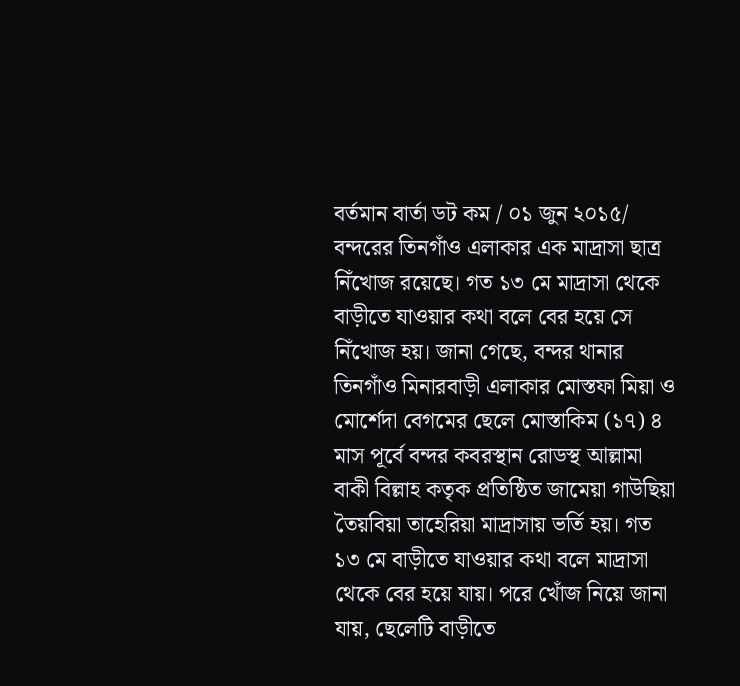বর্তমান বার্তা ডট কম / ০১ জুন ২০১৫/ বন্দরের তিনগাঁও এলাকার এক মাদ্রাসা ছাত্র নিঁখোজ রয়েছে। গত ১৩ মে মাদ্রাসা থেকে বাড়ীতে যাওয়ার কথা বলে বের হয়ে সে নিঁখোজ হয়। জানা গেছে, বন্দর থানার তিনগাঁও মিনারবাড়ী এলাকার মোস্তফা মিয়া ও মোর্শেদা বেগমের ছেলে মোস্তাকিম (১৭) ৪ মাস পূর্বে বন্দর কবরস্থান রোডস্থ আল্লামা বাকী বিল্লাহ কতৃক প্রতিষ্ঠিত জামেয়া গাউছিয়া তৈয়বিয়া তাহেরিয়া মাদ্রাসায় ভর্তি হয়। গত ১৩ মে বাড়ীতে যাওয়ার কথা বলে মাদ্রাসা থেকে বের হয়ে যায়। পরে খোঁজ নিয়ে জানা যায়, ছেলেটি বাড়ীতে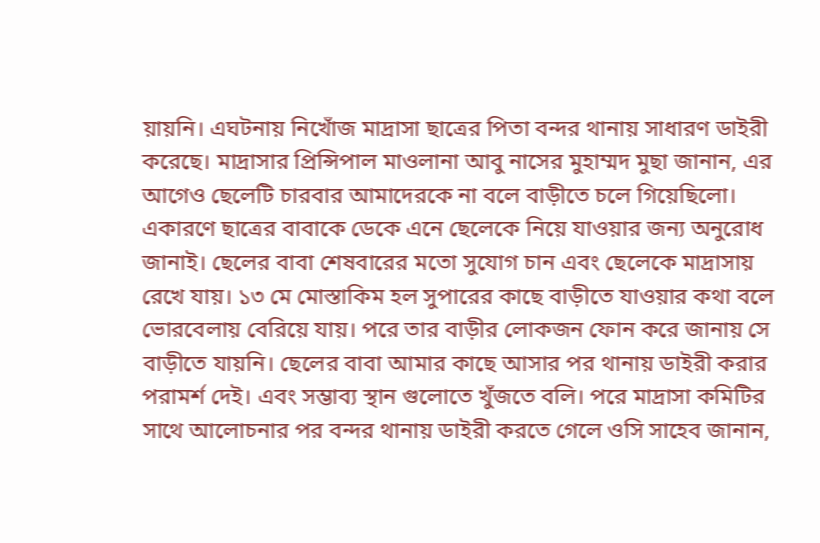য়ায়নি। এঘটনায় নিখোঁজ মাদ্রাসা ছাত্রের পিতা বন্দর থানায় সাধারণ ডাইরী করেছে। মাদ্রাসার প্রিন্সিপাল মাওলানা আবু নাসের মুহাম্মদ মুছা জানান, এর আগেও ছেলেটি চারবার আমাদেরকে না বলে বাড়ীতে চলে গিয়েছিলো। একারণে ছাত্রের বাবাকে ডেকে এনে ছেলেকে নিয়ে যাওয়ার জন্য অনুরোধ জানাই। ছেলের বাবা শেষবারের মতো সুযোগ চান এবং ছেলেকে মাদ্রাসায় রেখে যায়। ১৩ মে মোস্তাকিম হল সুপারের কাছে বাড়ীতে যাওয়ার কথা বলে ভোরবেলায় বেরিয়ে যায়। পরে তার বাড়ীর লোকজন ফোন করে জানায় সে বাড়ীতে যায়নি। ছেলের বাবা আমার কাছে আসার পর থানায় ডাইরী করার পরামর্শ দেই। এবং সম্ভাব্য স্থান গুলোতে খুঁজতে বলি। পরে মাদ্রাসা কমিটির সাথে আলোচনার পর বন্দর থানায় ডাইরী করতে গেলে ওসি সাহেব জানান,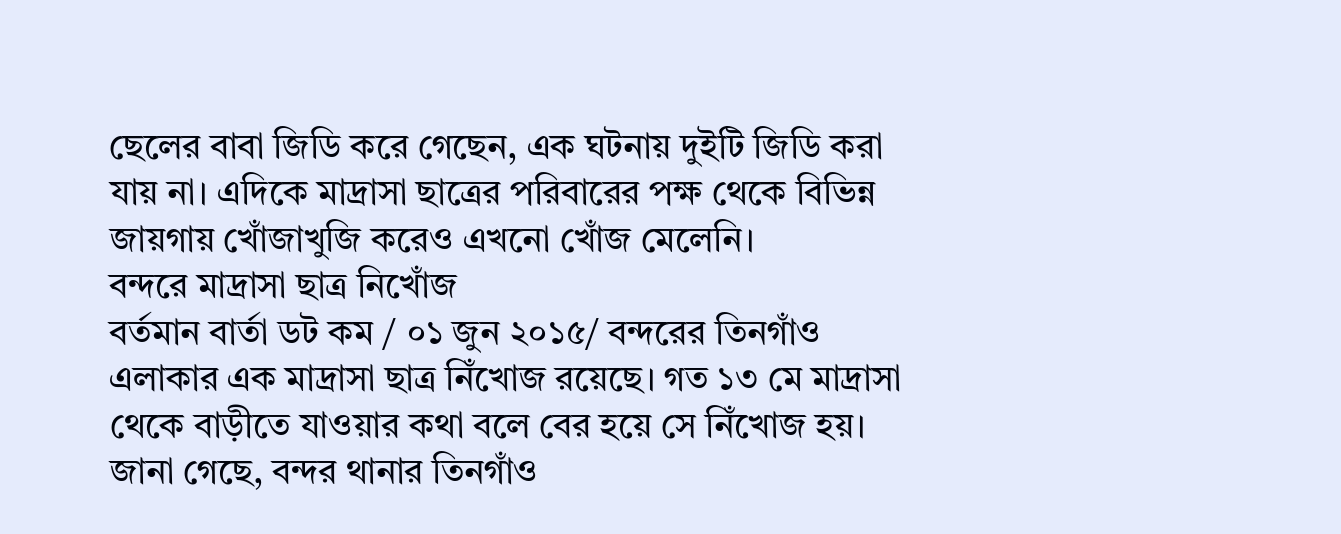ছেলের বাবা জিডি করে গেছেন, এক ঘটনায় দুইটি জিডি করা যায় না। এদিকে মাদ্রাসা ছাত্রের পরিবারের পক্ষ থেকে বিভিন্ন জায়গায় খোঁজাখুজি করেও এখনো খোঁজ মেলেনি।
বন্দরে মাদ্রাসা ছাত্র নিখোঁজ
বর্তমান বার্তা ডট কম / ০১ জুন ২০১৫/ বন্দরের তিনগাঁও এলাকার এক মাদ্রাসা ছাত্র নিঁখোজ রয়েছে। গত ১৩ মে মাদ্রাসা থেকে বাড়ীতে যাওয়ার কথা বলে বের হয়ে সে নিঁখোজ হয়। জানা গেছে, বন্দর থানার তিনগাঁও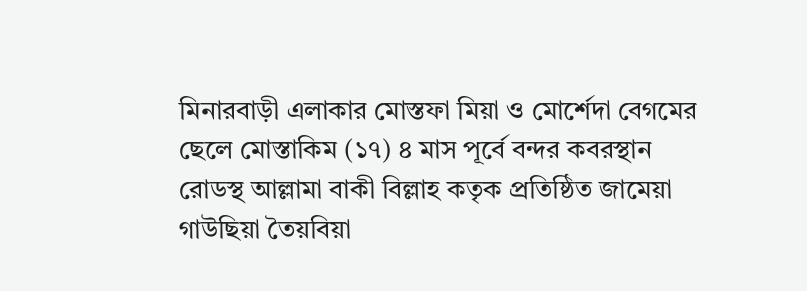মিনারবাড়ী এলাকার মোস্তফা মিয়া ও মোর্শেদা বেগমের ছেলে মোস্তাকিম (১৭) ৪ মাস পূর্বে বন্দর কবরস্থান রোডস্থ আল্লামা বাকী বিল্লাহ কতৃক প্রতিষ্ঠিত জামেয়া গাউছিয়া তৈয়বিয়া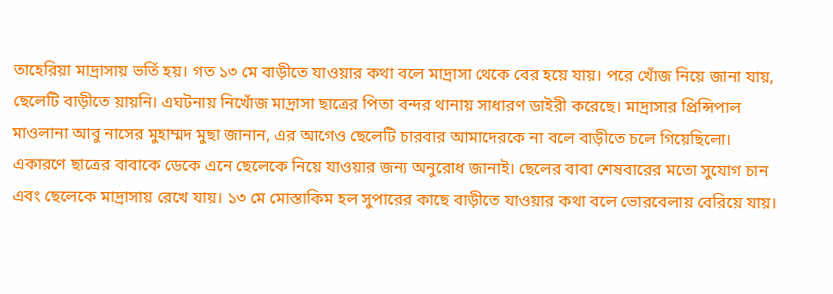তাহেরিয়া মাদ্রাসায় ভর্তি হয়। গত ১৩ মে বাড়ীতে যাওয়ার কথা বলে মাদ্রাসা থেকে বের হয়ে যায়। পরে খোঁজ নিয়ে জানা যায়, ছেলেটি বাড়ীতে য়ায়নি। এঘটনায় নিখোঁজ মাদ্রাসা ছাত্রের পিতা বন্দর থানায় সাধারণ ডাইরী করেছে। মাদ্রাসার প্রিন্সিপাল মাওলানা আবু নাসের মুহাম্মদ মুছা জানান, এর আগেও ছেলেটি চারবার আমাদেরকে না বলে বাড়ীতে চলে গিয়েছিলো। একারণে ছাত্রের বাবাকে ডেকে এনে ছেলেকে নিয়ে যাওয়ার জন্য অনুরোধ জানাই। ছেলের বাবা শেষবারের মতো সুযোগ চান এবং ছেলেকে মাদ্রাসায় রেখে যায়। ১৩ মে মোস্তাকিম হল সুপারের কাছে বাড়ীতে যাওয়ার কথা বলে ভোরবেলায় বেরিয়ে যায়।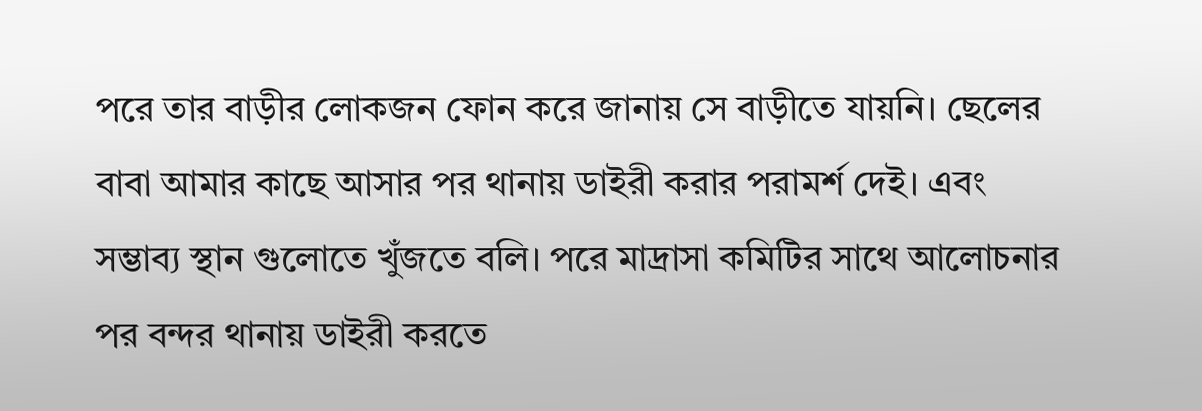পরে তার বাড়ীর লোকজন ফোন করে জানায় সে বাড়ীতে যায়নি। ছেলের বাবা আমার কাছে আসার পর থানায় ডাইরী করার পরামর্শ দেই। এবং সম্ভাব্য স্থান গুলোতে খুঁজতে বলি। পরে মাদ্রাসা কমিটির সাথে আলোচনার পর বন্দর থানায় ডাইরী করতে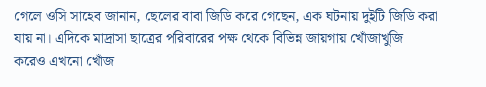গেলে ওসি সাহেব জানান, ছেলের বাবা জিডি করে গেছেন, এক ঘটনায় দুইটি জিডি করা যায় না। এদিকে মাদ্রাসা ছাত্রের পরিবারের পক্ষ থেকে বিভিন্ন জায়গায় খোঁজাখুজি করেও এখনো খোঁজ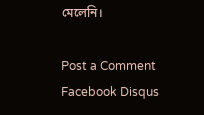মেলেনি।

Post a Comment
Facebook Disqus